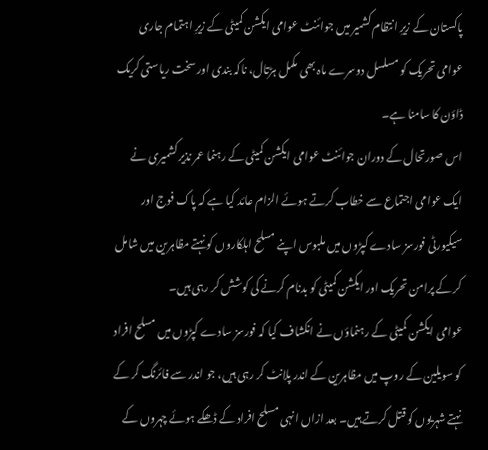پاکستان کے زیرِ انتظام کشمیر میں جوائنٹ عوامی ایکشن کمیٹی کے زیرِ اہتمام جاری عوامی تحریک کو مسلسل دوسرے ماہ بھی مکمل ہڑتال، ناکہ بندی اور سخت ریاستی کریک ڈاؤن کا سامنا ہے۔
اس صورتحال کے دوران جوائنٹ عوامی ایکشن کمیٹی کے رہنما عمر نذیر کشمیری نے ایک عوامی اجتماع سے خطاب کرتے ہوئے الزام عائد کیا ہے کہ پاک فوج اور سیکیورٹی فورسز سادے کپڑوں میں ملبوس اپنے مسلح اہلکاروں کو نہتے مظاہرین میں شامل کر کے پرامن تحریک اور ایکشن کمیٹی کو بدنام کرنے کی کوشش کر رہی ہیں۔
عوامی ایکشن کمیٹی کے رہنماؤں نے انکشاف کیا کہ فورسز سادے کپڑوں میں مسلح افراد کو سویلین کے روپ میں مظاہرین کے اندر پلانٹ کر رہی ہیں، جو اندر سے فائرنگ کر کے نہتے شہریوں کو قتل کرتے ہیں۔ بعد ازاں انہی مسلح افراد کے ڈھکے ہوئے چہروں کے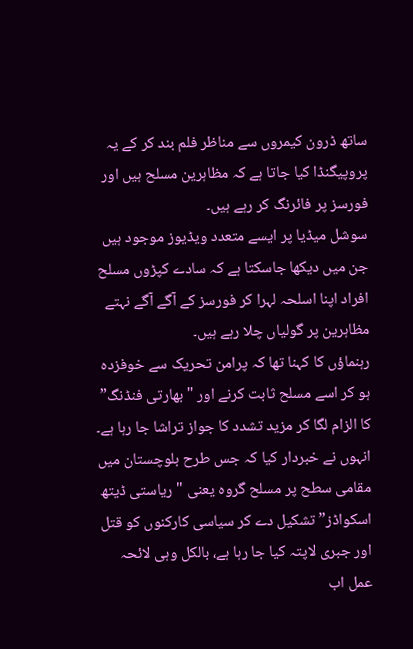ساتھ ڈرون کیمروں سے مناظر فلم بند کر کے یہ پروپیگنڈا کیا جاتا ہے کہ مظاہرین مسلح ہیں اور فورسز پر فائرنگ کر رہے ہیں۔
سوشل میڈیا پر ایسے متعدد ویڈیوز موجود ہیں جن میں دیکھا جاسکتا ہے کہ سادے کپڑوں مسلح افراد اپنا اسلحہ لہرا کر فورسز کے آگے آگے نہتے مظاہرین پر گولیاں چلا رہے ہیں۔
رہنماؤں کا کہنا تھا کہ پرامن تحریک سے خوفزدہ ہو کر اسے مسلح ثابت کرنے اور "بھارتی فنڈنگ” کا الزام لگا کر مزید تشدد کا جواز تراشا جا رہا ہے۔
انہوں نے خبردار کیا کہ جس طرح بلوچستان میں مقامی سطح پر مسلح گروہ یعنی "ریاستی ڈیتھ اسکواڈز” تشکیل دے کر سیاسی کارکنوں کو قتل اور جبری لاپتہ کیا جا رہا ہے، بالکل وہی لائحہ عمل اب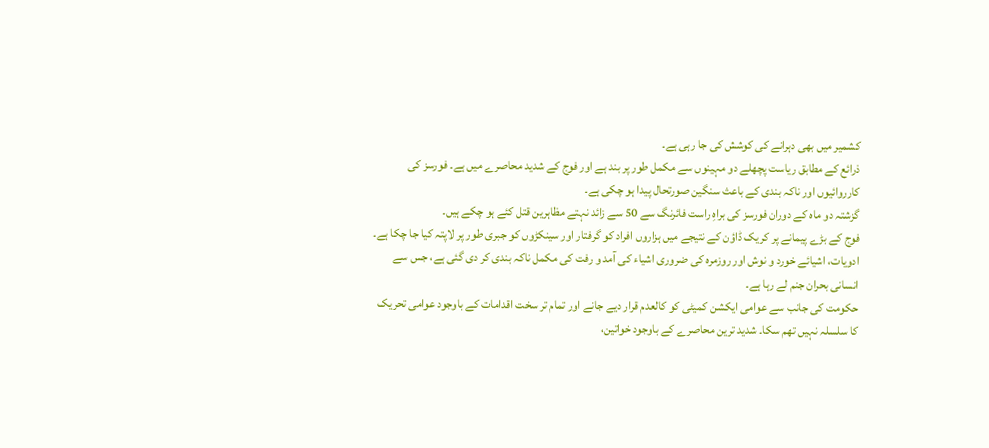کشمیر میں بھی دہرانے کی کوشش کی جا رہی ہے۔
ذرائع کے مطابق ریاست پچھلے دو مہینوں سے مکمل طور پر بند ہے اور فوج کے شدید محاصرے میں ہے۔ فورسز کی کارروائیوں اور ناکہ بندی کے باعث سنگین صورتحال پیدا ہو چکی ہے۔
گزشتہ دو ماہ کے دوران فورسز کی براہِ راست فائرنگ سے 50 سے زائد نہتے مظاہرین قتل کئے ہو چکے ہیں۔
فوج کے بڑے پیمانے پر کریک ڈاؤن کے نتیجے میں ہزاروں افراد کو گرفتار اور سینکڑوں کو جبری طور پر لاپتہ کیا جا چکا ہے۔
ادویات، اشیائے خورد و نوش اور روزمرہ کی ضروری اشیاء کی آمد و رفت کی مکمل ناکہ بندی کر دی گئی ہے، جس سے انسانی بحران جنم لے رہا ہے۔
حکومت کی جانب سے عوامی ایکشن کمیٹی کو کالعدم قرار دیے جانے اور تمام تر سخت اقدامات کے باوجود عوامی تحریک کا سلسلہ نہیں تھم سکا۔ شدید ترین محاصرے کے باوجود خواتین،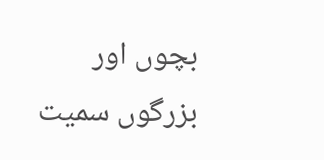بچوں اور بزرگوں سمیت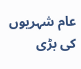عام شہریوں کی بڑی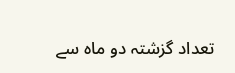تعداد گزشتہ دو ماہ سے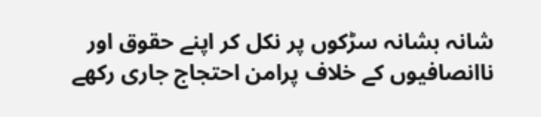شانہ بشانہ سڑکوں پر نکل کر اپنے حقوق اور ناانصافیوں کے خلاف پرامن احتجاج جاری رکھے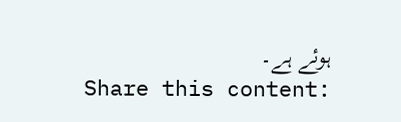ہوئے ہے۔
Share this content: